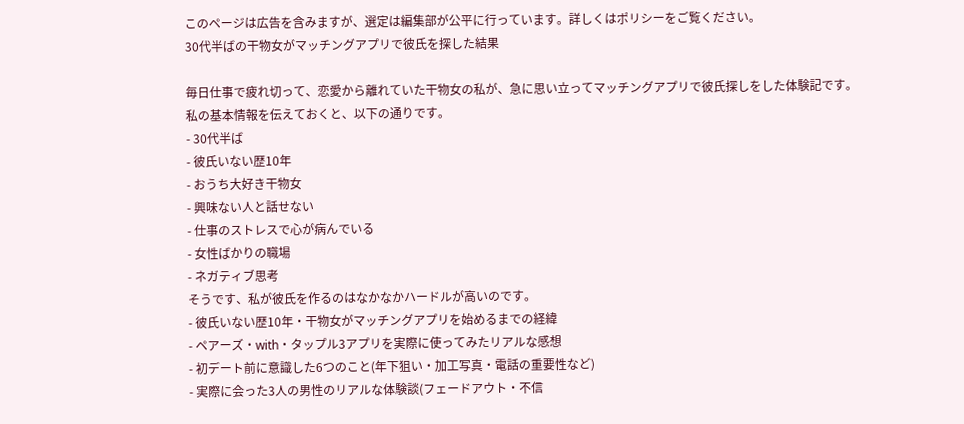このページは広告を含みますが、選定は編集部が公平に行っています。詳しくはポリシーをご覧ください。
30代半ばの干物女がマッチングアプリで彼氏を探した結果

毎日仕事で疲れ切って、恋愛から離れていた干物女の私が、急に思い立ってマッチングアプリで彼氏探しをした体験記です。
私の基本情報を伝えておくと、以下の通りです。
- 30代半ば
- 彼氏いない歴10年
- おうち大好き干物女
- 興味ない人と話せない
- 仕事のストレスで心が病んでいる
- 女性ばかりの職場
- ネガティブ思考
そうです、私が彼氏を作るのはなかなかハードルが高いのです。
- 彼氏いない歴10年・干物女がマッチングアプリを始めるまでの経緯
- ペアーズ・with・タップル3アプリを実際に使ってみたリアルな感想
- 初デート前に意識した6つのこと(年下狙い・加工写真・電話の重要性など)
- 実際に会った3人の男性のリアルな体験談(フェードアウト・不信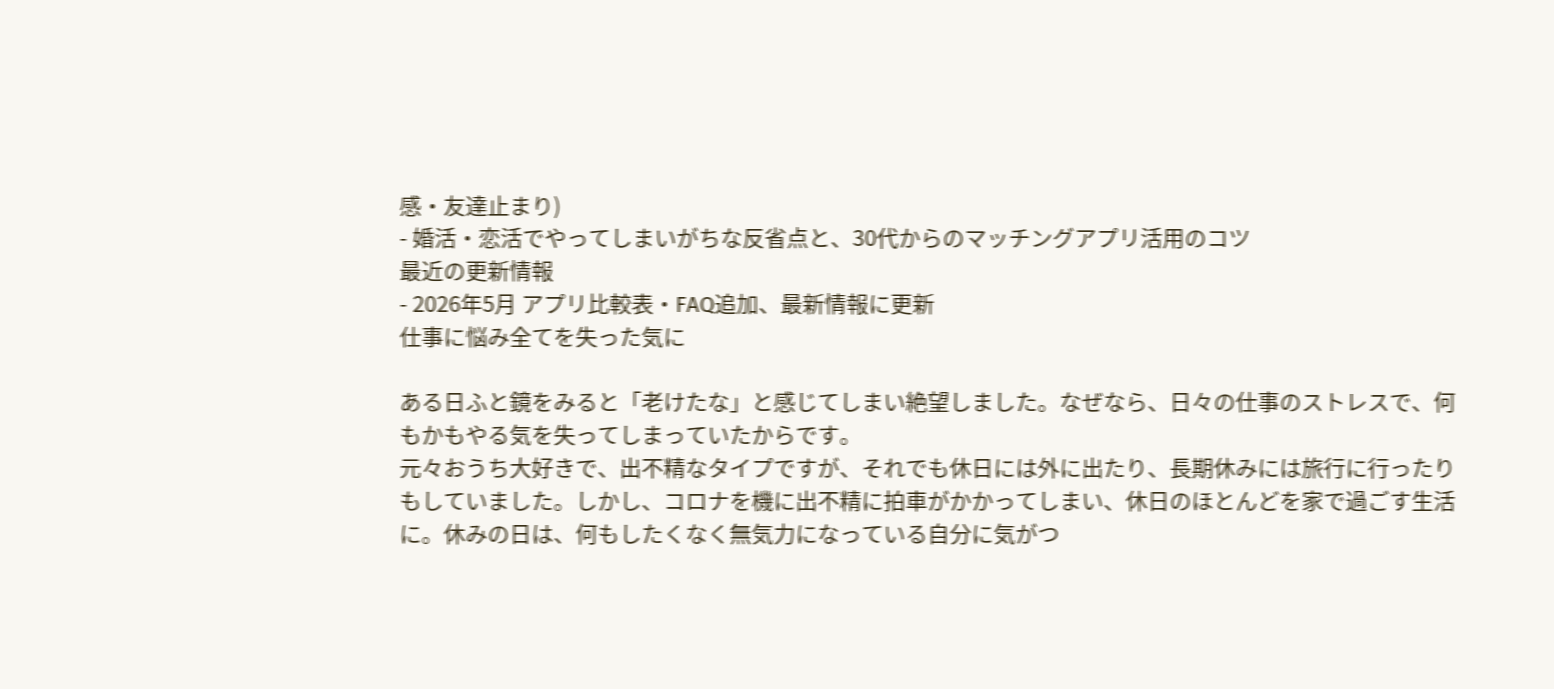感・友達止まり)
- 婚活・恋活でやってしまいがちな反省点と、30代からのマッチングアプリ活用のコツ
最近の更新情報
- 2026年5月 アプリ比較表・FAQ追加、最新情報に更新
仕事に悩み全てを失った気に

ある日ふと鏡をみると「老けたな」と感じてしまい絶望しました。なぜなら、日々の仕事のストレスで、何もかもやる気を失ってしまっていたからです。
元々おうち大好きで、出不精なタイプですが、それでも休日には外に出たり、長期休みには旅行に行ったりもしていました。しかし、コロナを機に出不精に拍車がかかってしまい、休日のほとんどを家で過ごす生活に。休みの日は、何もしたくなく無気力になっている自分に気がつ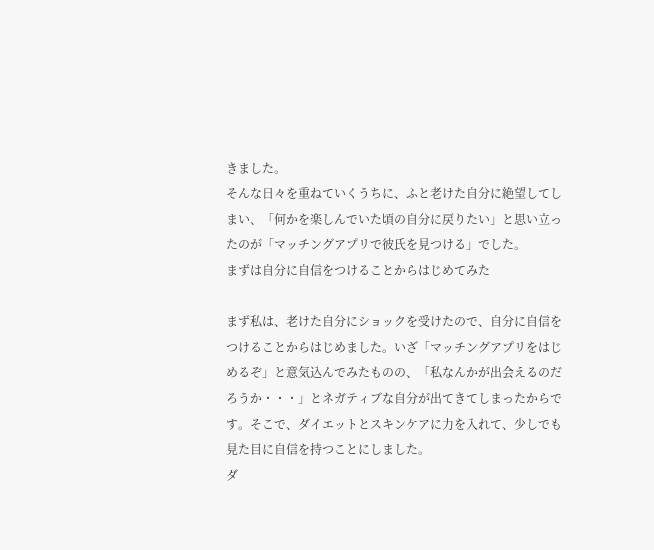きました。
そんな日々を重ねていくうちに、ふと老けた自分に絶望してしまい、「何かを楽しんでいた頃の自分に戻りたい」と思い立ったのが「マッチングアプリで彼氏を見つける」でした。
まずは自分に自信をつけることからはじめてみた

まず私は、老けた自分にショックを受けたので、自分に自信をつけることからはじめました。いざ「マッチングアプリをはじめるぞ」と意気込んでみたものの、「私なんかが出会えるのだろうか・・・」とネガティブな自分が出てきてしまったからです。そこで、ダイエットとスキンケアに力を入れて、少しでも見た目に自信を持つことにしました。
ダ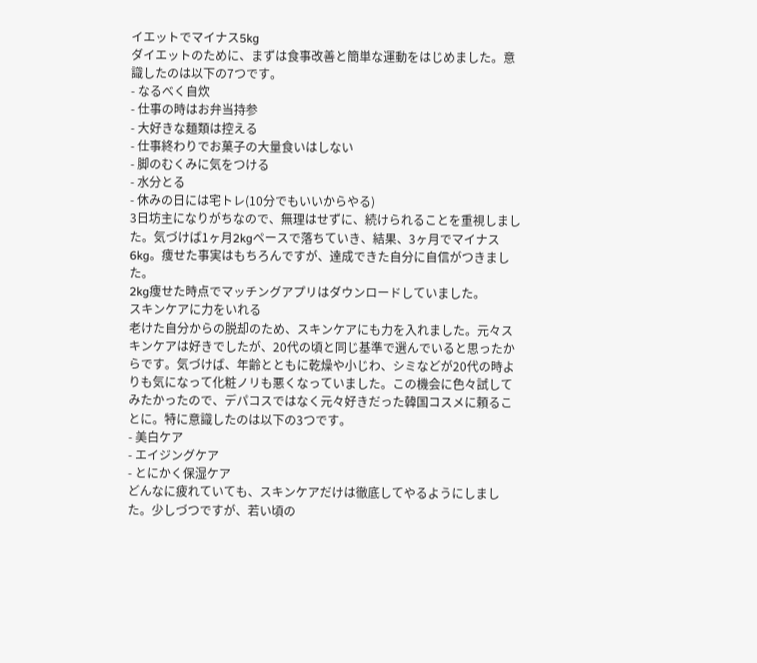イエットでマイナス5kg
ダイエットのために、まずは食事改善と簡単な運動をはじめました。意識したのは以下の7つです。
- なるべく自炊
- 仕事の時はお弁当持参
- 大好きな麺類は控える
- 仕事終わりでお菓子の大量食いはしない
- 脚のむくみに気をつける
- 水分とる
- 休みの日には宅トレ(10分でもいいからやる)
3日坊主になりがちなので、無理はせずに、続けられることを重視しました。気づけば1ヶ月2kgペースで落ちていき、結果、3ヶ月でマイナス6kg。痩せた事実はもちろんですが、達成できた自分に自信がつきました。
2kg痩せた時点でマッチングアプリはダウンロードしていました。
スキンケアに力をいれる
老けた自分からの脱却のため、スキンケアにも力を入れました。元々スキンケアは好きでしたが、20代の頃と同じ基準で選んでいると思ったからです。気づけば、年齢とともに乾燥や小じわ、シミなどが20代の時よりも気になって化粧ノリも悪くなっていました。この機会に色々試してみたかったので、デパコスではなく元々好きだった韓国コスメに頼ることに。特に意識したのは以下の3つです。
- 美白ケア
- エイジングケア
- とにかく保湿ケア
どんなに疲れていても、スキンケアだけは徹底してやるようにしました。少しづつですが、若い頃の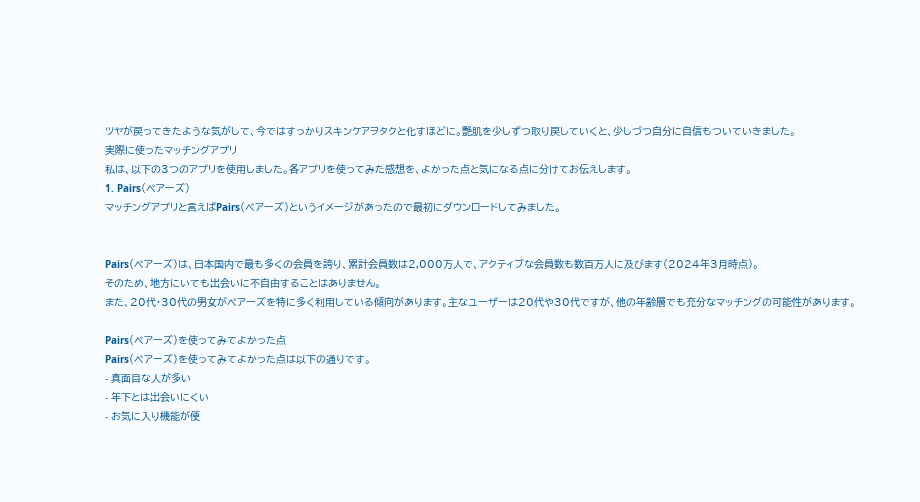ツヤが戻ってきたような気がして、今ではすっかりスキンケアヲタクと化すほどに。艶肌を少しずつ取り戻していくと、少しづつ自分に自信もついていきました。
実際に使ったマッチングアプリ
私は、以下の3つのアプリを使用しました。各アプリを使ってみた感想を、よかった点と気になる点に分けてお伝えします。
1. Pairs(ペアーズ)
マッチングアプリと言えばPairs(ペアーズ)というイメージがあったので最初にダウンロードしてみました。


Pairs(ペアーズ)は、日本国内で最も多くの会員を誇り、累計会員数は2,000万人で、アクティブな会員数も数百万人に及びます(2024年3月時点)。
そのため、地方にいても出会いに不自由することはありません。
また、20代・30代の男女がペアーズを特に多く利用している傾向があります。主なユーザーは20代や30代ですが、他の年齢層でも充分なマッチングの可能性があります。

Pairs(ペアーズ)を使ってみてよかった点
Pairs(ペアーズ)を使ってみてよかった点は以下の通りです。
- 真面目な人が多い
- 年下とは出会いにくい
- お気に入り機能が便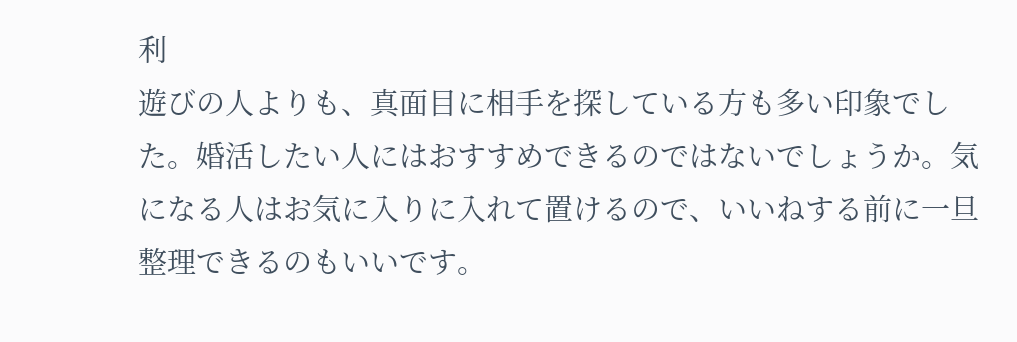利
遊びの人よりも、真面目に相手を探している方も多い印象でした。婚活したい人にはおすすめできるのではないでしょうか。気になる人はお気に入りに入れて置けるので、いいねする前に一旦整理できるのもいいです。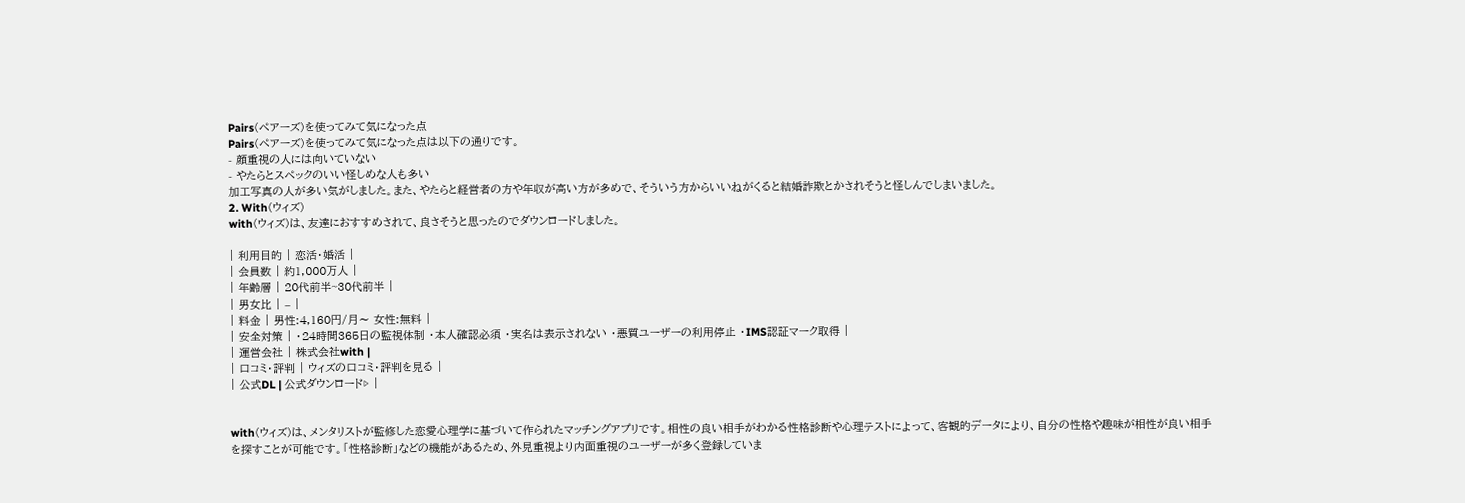Pairs(ペアーズ)を使ってみて気になった点
Pairs(ペアーズ)を使ってみて気になった点は以下の通りです。
- 顔重視の人には向いていない
- やたらとスペックのいい怪しめな人も多い
加工写真の人が多い気がしました。また、やたらと経営者の方や年収が高い方が多めで、そういう方からいいねがくると結婚詐欺とかされそうと怪しんでしまいました。
2. With(ウィズ)
with(ウィズ)は、友達におすすめされて、良さそうと思ったのでダウンロードしました。

| 利用目的 | 恋活・婚活 |
| 会員数 | 約1,000万人 |
| 年齢層 | 20代前半~30代前半 |
| 男女比 | – |
| 料金 | 男性:4,160円/月〜 女性:無料 |
| 安全対策 | ・24時間365日の監視体制 ・本人確認必須 ・実名は表示されない ・悪質ユーザーの利用停止 ・IMS認証マーク取得 |
| 運営会社 | 株式会社with |
| 口コミ・評判 | ウィズの口コミ・評判を見る |
| 公式DL | 公式ダウンロード▷ |


with(ウィズ)は、メンタリストが監修した恋愛心理学に基づいて作られたマッチングアプリです。相性の良い相手がわかる性格診断や心理テストによって、客観的データにより、自分の性格や趣味が相性が良い相手を探すことが可能です。「性格診断」などの機能があるため、外見重視より内面重視のユーザーが多く登録していま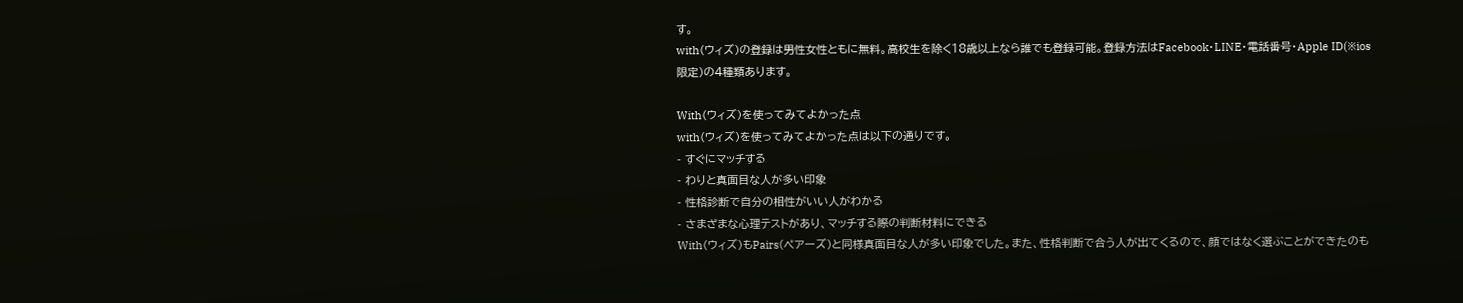す。
with(ウィズ)の登録は男性女性ともに無料。高校生を除く18歳以上なら誰でも登録可能。登録方法はFacebook・LINE・電話番号・Apple ID(※ios限定)の4種類あります。

With(ウィズ)を使ってみてよかった点
with(ウィズ)を使ってみてよかった点は以下の通りです。
- すぐにマッチする
- わりと真面目な人が多い印象
- 性格診断で自分の相性がいい人がわかる
- さまざまな心理テストがあり、マッチする際の判断材料にできる
With(ウィズ)もPairs(ペアーズ)と同様真面目な人が多い印象でした。また、性格判断で合う人が出てくるので、顔ではなく選ぶことができたのも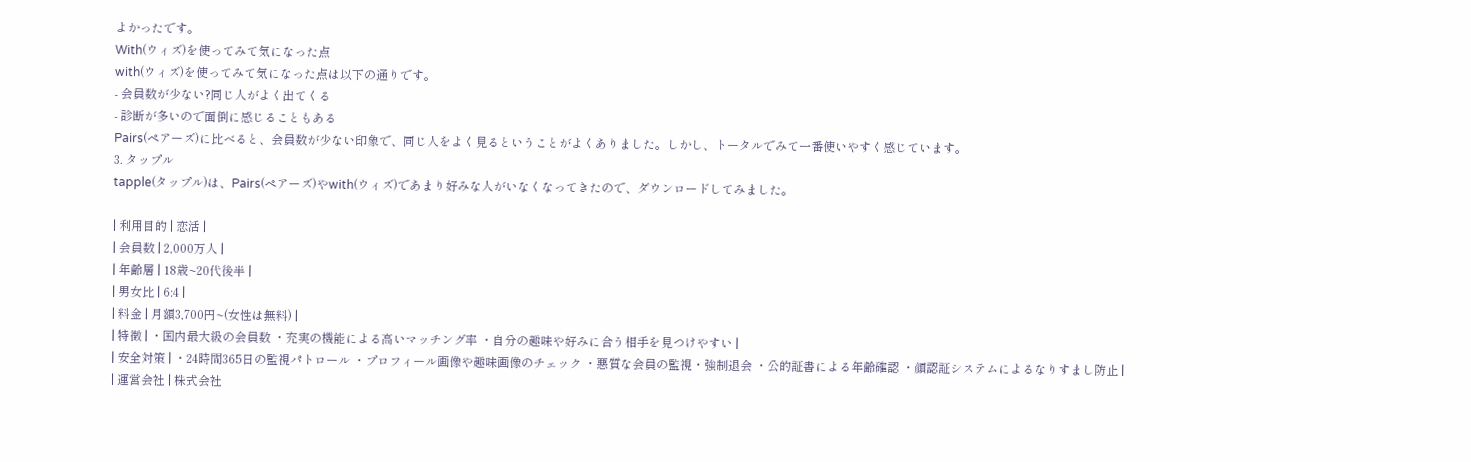よかったです。
With(ウィズ)を使ってみて気になった点
with(ウィズ)を使ってみて気になった点は以下の通りです。
- 会員数が少ない?同じ人がよく出てくる
- 診断が多いので面倒に感じることもある
Pairs(ペアーズ)に比べると、会員数が少ない印象で、同じ人をよく見るということがよくありました。しかし、トータルでみて一番使いやすく感じています。
3. タップル
tapple(タップル)は、Pairs(ペアーズ)やwith(ウィズ)であまり好みな人がいなくなってきたので、ダウンロードしてみました。

| 利用目的 | 恋活 |
| 会員数 | 2,000万人 |
| 年齢層 | 18歳~20代後半 |
| 男女比 | 6:4 |
| 料金 | 月額3,700円~(女性は無料) |
| 特徴 | ・国内最大級の会員数 ・充実の機能による高いマッチング率 ・自分の趣味や好みに合う相手を見つけやすい |
| 安全対策 | ・24時間365日の監視パトロール ・プロフィール画像や趣味画像のチェック ・悪質な会員の監視・強制退会 ・公的証書による年齢確認 ・顔認証システムによるなりすまし防止 |
| 運営会社 | 株式会社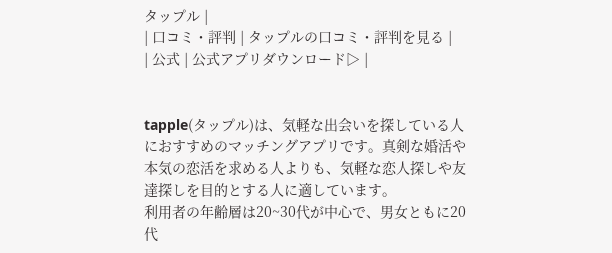タップル |
| 口コミ・評判 | タップルの口コミ・評判を見る |
| 公式 | 公式アプリダウンロード▷ |


tapple(タップル)は、気軽な出会いを探している人におすすめのマッチングアプリです。真剣な婚活や本気の恋活を求める人よりも、気軽な恋人探しや友達探しを目的とする人に適しています。
利用者の年齢層は20~30代が中心で、男女ともに20代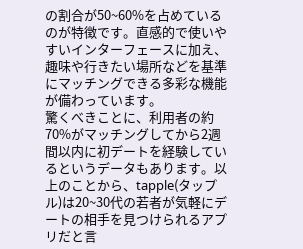の割合が50~60%を占めているのが特徴です。直感的で使いやすいインターフェースに加え、趣味や行きたい場所などを基準にマッチングできる多彩な機能が備わっています。
驚くべきことに、利用者の約70%がマッチングしてから2週間以内に初デートを経験しているというデータもあります。以上のことから、tapple(タップル)は20~30代の若者が気軽にデートの相手を見つけられるアプリだと言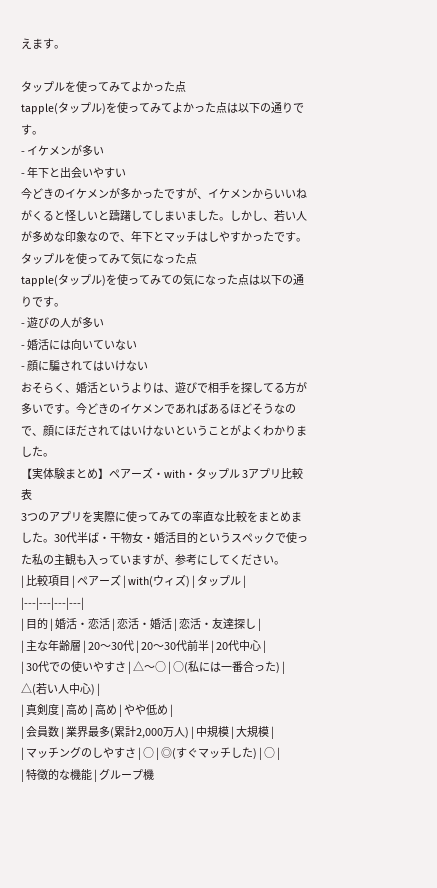えます。

タップルを使ってみてよかった点
tapple(タップル)を使ってみてよかった点は以下の通りです。
- イケメンが多い
- 年下と出会いやすい
今どきのイケメンが多かったですが、イケメンからいいねがくると怪しいと躊躇してしまいました。しかし、若い人が多めな印象なので、年下とマッチはしやすかったです。
タップルを使ってみて気になった点
tapple(タップル)を使ってみての気になった点は以下の通りです。
- 遊びの人が多い
- 婚活には向いていない
- 顔に騙されてはいけない
おそらく、婚活というよりは、遊びで相手を探してる方が多いです。今どきのイケメンであればあるほどそうなので、顔にほだされてはいけないということがよくわかりました。
【実体験まとめ】ペアーズ・with・タップル 3アプリ比較表
3つのアプリを実際に使ってみての率直な比較をまとめました。30代半ば・干物女・婚活目的というスペックで使った私の主観も入っていますが、参考にしてください。
| 比較項目 | ペアーズ | with(ウィズ) | タップル |
|---|---|---|---|
| 目的 | 婚活・恋活 | 恋活・婚活 | 恋活・友達探し |
| 主な年齢層 | 20〜30代 | 20〜30代前半 | 20代中心 |
| 30代での使いやすさ | △〜○ | ○(私には一番合った) | △(若い人中心) |
| 真剣度 | 高め | 高め | やや低め |
| 会員数 | 業界最多(累計2,000万人) | 中規模 | 大規模 |
| マッチングのしやすさ | ○ | ◎(すぐマッチした) | ○ |
| 特徴的な機能 | グループ機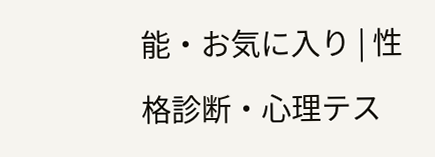能・お気に入り | 性格診断・心理テス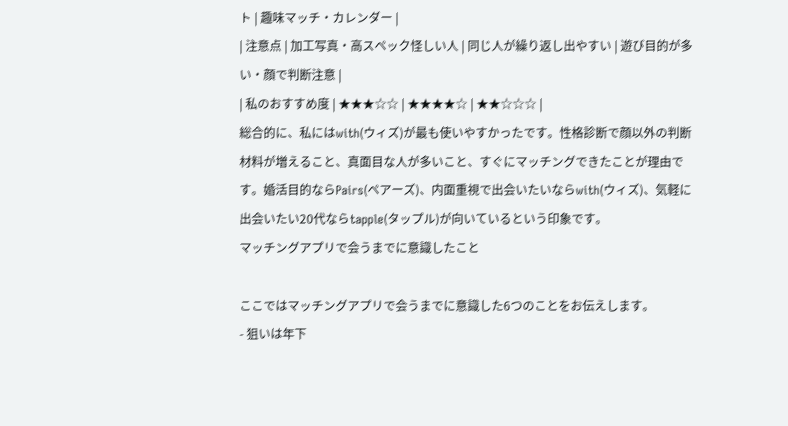ト | 趣味マッチ・カレンダー |
| 注意点 | 加工写真・高スペック怪しい人 | 同じ人が繰り返し出やすい | 遊び目的が多い・顔で判断注意 |
| 私のおすすめ度 | ★★★☆☆ | ★★★★☆ | ★★☆☆☆ |
総合的に、私にはwith(ウィズ)が最も使いやすかったです。性格診断で顔以外の判断材料が増えること、真面目な人が多いこと、すぐにマッチングできたことが理由です。婚活目的ならPairs(ペアーズ)、内面重視で出会いたいならwith(ウィズ)、気軽に出会いたい20代ならtapple(タップル)が向いているという印象です。
マッチングアプリで会うまでに意識したこと

ここではマッチングアプリで会うまでに意識した6つのことをお伝えします。
- 狙いは年下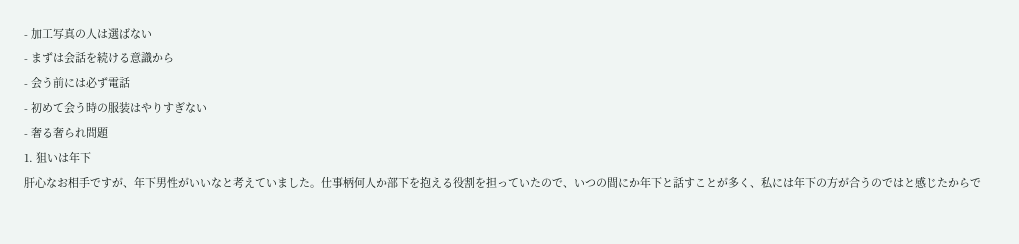- 加工写真の人は選ばない
- まずは会話を続ける意識から
- 会う前には必ず電話
- 初めて会う時の服装はやりすぎない
- 奢る奢られ問題
1. 狙いは年下
肝心なお相手ですが、年下男性がいいなと考えていました。仕事柄何人か部下を抱える役割を担っていたので、いつの間にか年下と話すことが多く、私には年下の方が合うのではと感じたからで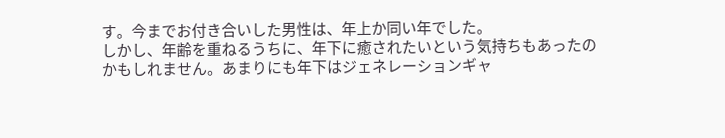す。今までお付き合いした男性は、年上か同い年でした。
しかし、年齢を重ねるうちに、年下に癒されたいという気持ちもあったのかもしれません。あまりにも年下はジェネレーションギャ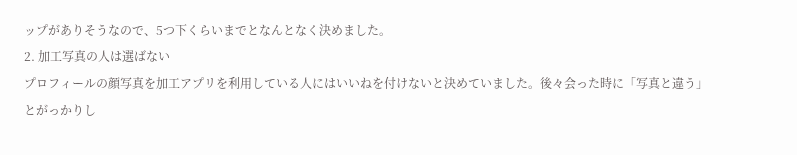ップがありそうなので、5つ下くらいまでとなんとなく決めました。
2. 加工写真の人は選ばない
プロフィールの顔写真を加工アプリを利用している人にはいいねを付けないと決めていました。後々会った時に「写真と違う」とがっかりし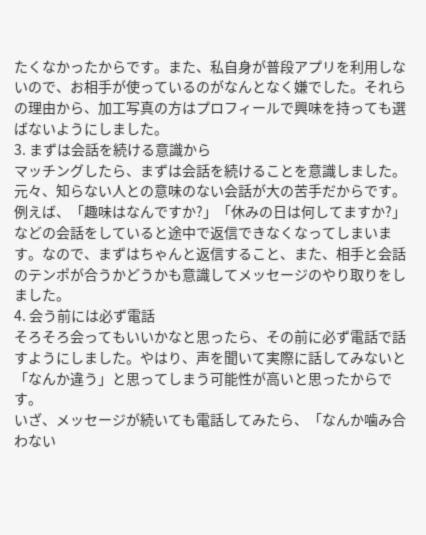たくなかったからです。また、私自身が普段アプリを利用しないので、お相手が使っているのがなんとなく嫌でした。それらの理由から、加工写真の方はプロフィールで興味を持っても選ばないようにしました。
3. まずは会話を続ける意識から
マッチングしたら、まずは会話を続けることを意識しました。元々、知らない人との意味のない会話が大の苦手だからです。
例えば、「趣味はなんですか?」「休みの日は何してますか?」などの会話をしていると途中で返信できなくなってしまいます。なので、まずはちゃんと返信すること、また、相手と会話のテンポが合うかどうかも意識してメッセージのやり取りをしました。
4. 会う前には必ず電話
そろそろ会ってもいいかなと思ったら、その前に必ず電話で話すようにしました。やはり、声を聞いて実際に話してみないと「なんか違う」と思ってしまう可能性が高いと思ったからです。
いざ、メッセージが続いても電話してみたら、「なんか噛み合わない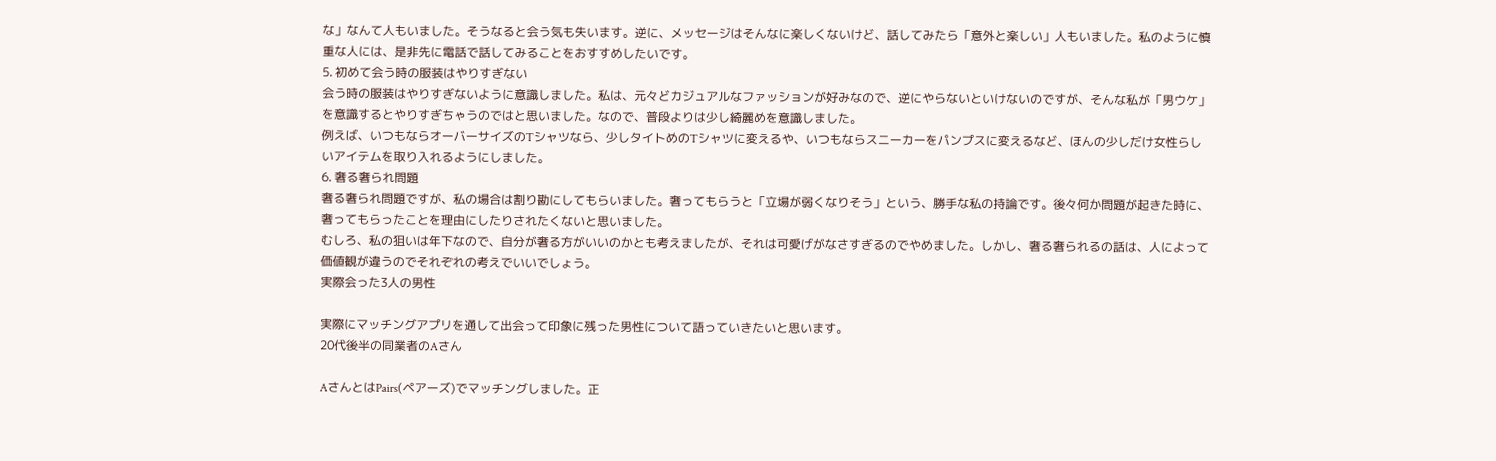な」なんて人もいました。そうなると会う気も失います。逆に、メッセージはそんなに楽しくないけど、話してみたら「意外と楽しい」人もいました。私のように慎重な人には、是非先に電話で話してみることをおすすめしたいです。
5. 初めて会う時の服装はやりすぎない
会う時の服装はやりすぎないように意識しました。私は、元々どカジュアルなファッションが好みなので、逆にやらないといけないのですが、そんな私が「男ウケ」を意識するとやりすぎちゃうのではと思いました。なので、普段よりは少し綺麗めを意識しました。
例えば、いつもならオーバーサイズのTシャツなら、少しタイトめのTシャツに変えるや、いつもならスニーカーをパンプスに変えるなど、ほんの少しだけ女性らしいアイテムを取り入れるようにしました。
6. 奢る奢られ問題
奢る奢られ問題ですが、私の場合は割り勘にしてもらいました。奢ってもらうと「立場が弱くなりそう」という、勝手な私の持論です。後々何か問題が起きた時に、奢ってもらったことを理由にしたりされたくないと思いました。
むしろ、私の狙いは年下なので、自分が奢る方がいいのかとも考えましたが、それは可愛げがなさすぎるのでやめました。しかし、奢る奢られるの話は、人によって価値観が違うのでそれぞれの考えでいいでしょう。
実際会った3人の男性

実際にマッチングアプリを通して出会って印象に残った男性について語っていきたいと思います。
20代後半の同業者のAさん

AさんとはPairs(ペアーズ)でマッチングしました。正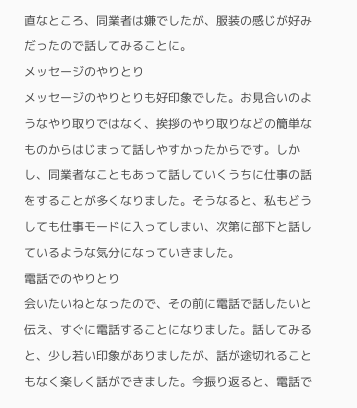直なところ、同業者は嫌でしたが、服装の感じが好みだったので話してみることに。
メッセージのやりとり
メッセージのやりとりも好印象でした。お見合いのようなやり取りではなく、挨拶のやり取りなどの簡単なものからはじまって話しやすかったからです。しかし、同業者なこともあって話していくうちに仕事の話をすることが多くなりました。そうなると、私もどうしても仕事モードに入ってしまい、次第に部下と話しているような気分になっていきました。
電話でのやりとり
会いたいねとなったので、その前に電話で話したいと伝え、すぐに電話することになりました。話してみると、少し若い印象がありましたが、話が途切れることもなく楽しく話ができました。今振り返ると、電話で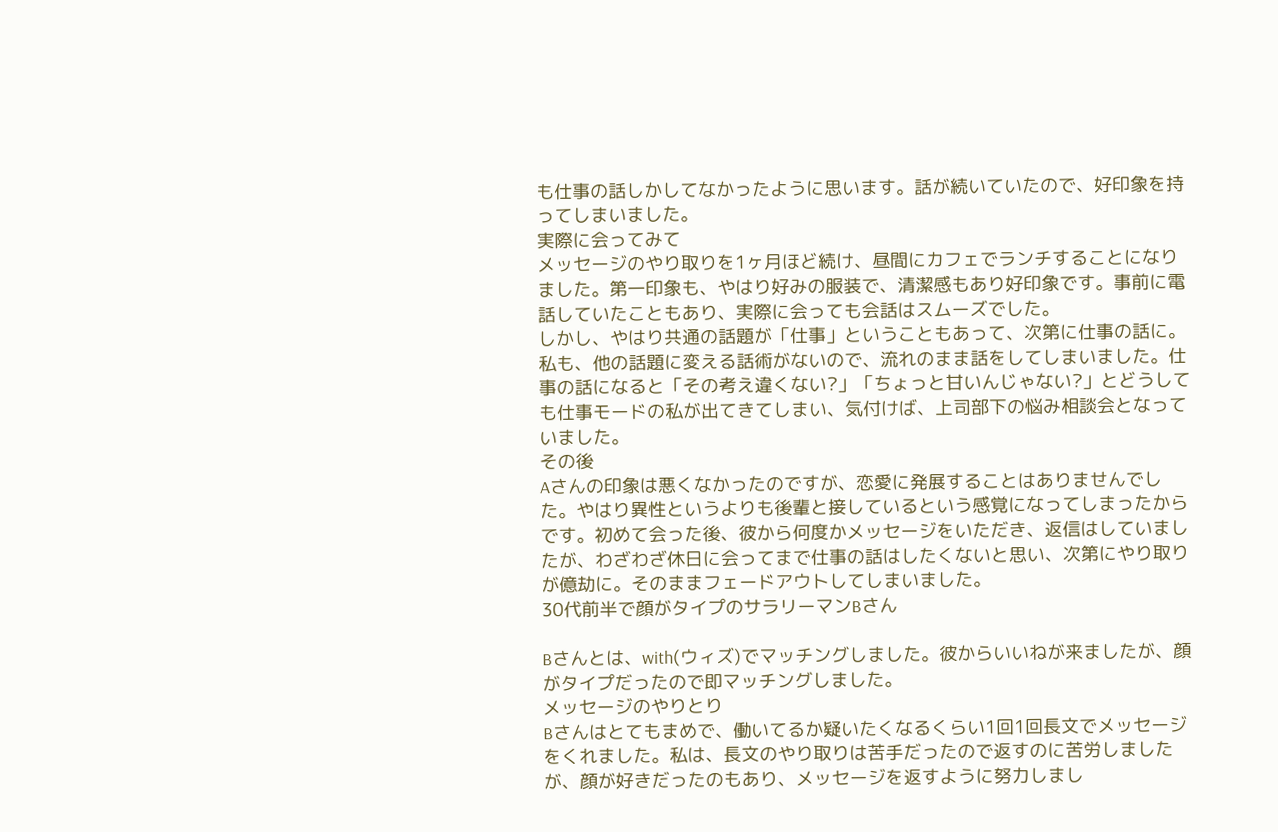も仕事の話しかしてなかったように思います。話が続いていたので、好印象を持ってしまいました。
実際に会ってみて
メッセージのやり取りを1ヶ月ほど続け、昼間にカフェでランチすることになりました。第一印象も、やはり好みの服装で、清潔感もあり好印象です。事前に電話していたこともあり、実際に会っても会話はスムーズでした。
しかし、やはり共通の話題が「仕事」ということもあって、次第に仕事の話に。私も、他の話題に変える話術がないので、流れのまま話をしてしまいました。仕事の話になると「その考え違くない?」「ちょっと甘いんじゃない?」とどうしても仕事モードの私が出てきてしまい、気付けば、上司部下の悩み相談会となっていました。
その後
Aさんの印象は悪くなかったのですが、恋愛に発展することはありませんでした。やはり異性というよりも後輩と接しているという感覚になってしまったからです。初めて会った後、彼から何度かメッセージをいただき、返信はしていましたが、わざわざ休日に会ってまで仕事の話はしたくないと思い、次第にやり取りが億劫に。そのままフェードアウトしてしまいました。
30代前半で顔がタイプのサラリーマンBさん

Bさんとは、with(ウィズ)でマッチングしました。彼からいいねが来ましたが、顔がタイプだったので即マッチングしました。
メッセージのやりとり
Bさんはとてもまめで、働いてるか疑いたくなるくらい1回1回長文でメッセージをくれました。私は、長文のやり取りは苦手だったので返すのに苦労しましたが、顔が好きだったのもあり、メッセージを返すように努力しまし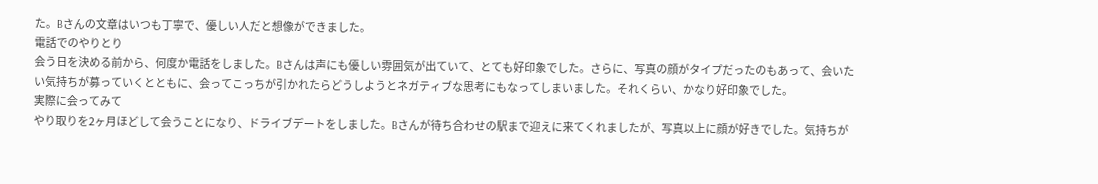た。Bさんの文章はいつも丁寧で、優しい人だと想像ができました。
電話でのやりとり
会う日を決める前から、何度か電話をしました。Bさんは声にも優しい雰囲気が出ていて、とても好印象でした。さらに、写真の顔がタイプだったのもあって、会いたい気持ちが募っていくとともに、会ってこっちが引かれたらどうしようとネガティブな思考にもなってしまいました。それくらい、かなり好印象でした。
実際に会ってみて
やり取りを2ヶ月ほどして会うことになり、ドライブデートをしました。Bさんが待ち合わせの駅まで迎えに来てくれましたが、写真以上に顔が好きでした。気持ちが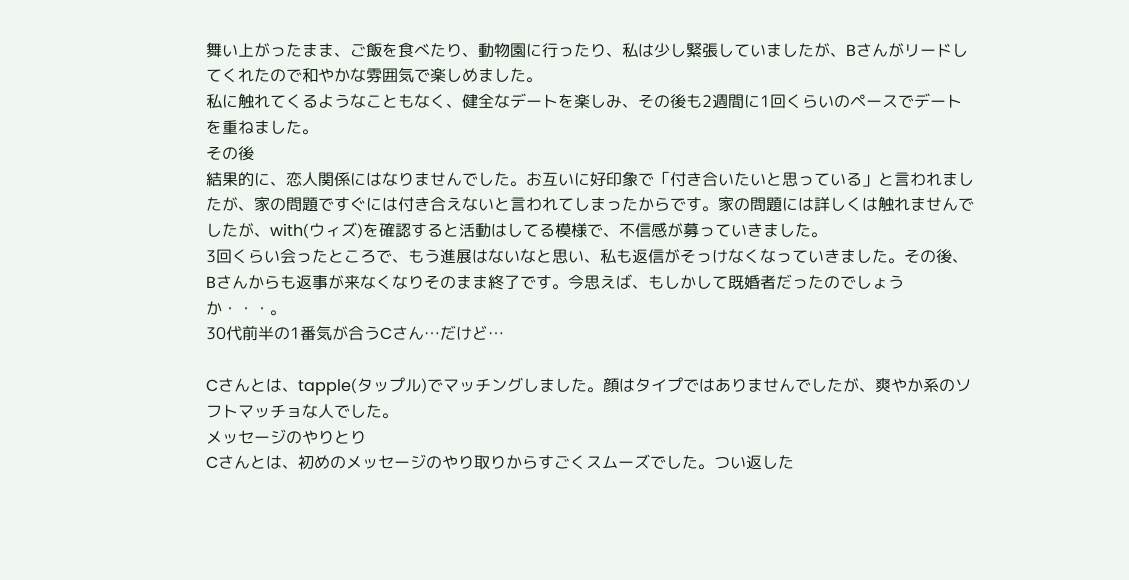舞い上がったまま、ご飯を食べたり、動物園に行ったり、私は少し緊張していましたが、Bさんがリードしてくれたので和やかな雰囲気で楽しめました。
私に触れてくるようなこともなく、健全なデートを楽しみ、その後も2週間に1回くらいのペースでデートを重ねました。
その後
結果的に、恋人関係にはなりませんでした。お互いに好印象で「付き合いたいと思っている」と言われましたが、家の問題ですぐには付き合えないと言われてしまったからです。家の問題には詳しくは触れませんでしたが、with(ウィズ)を確認すると活動はしてる模様で、不信感が募っていきました。
3回くらい会ったところで、もう進展はないなと思い、私も返信がそっけなくなっていきました。その後、Bさんからも返事が来なくなりそのまま終了です。今思えば、もしかして既婚者だったのでしょうか・・・。
30代前半の1番気が合うCさん…だけど…

Cさんとは、tapple(タップル)でマッチングしました。顔はタイプではありませんでしたが、爽やか系のソフトマッチョな人でした。
メッセージのやりとり
Cさんとは、初めのメッセージのやり取りからすごくスムーズでした。つい返した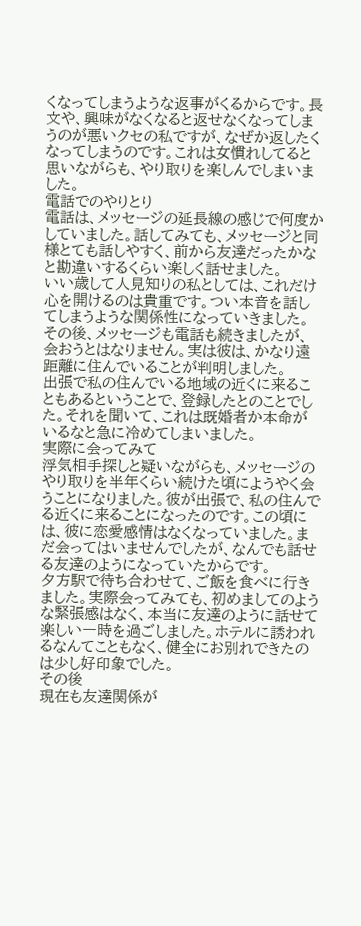くなってしまうような返事がくるからです。長文や、興味がなくなると返せなくなってしまうのが悪いクセの私ですが、なぜか返したくなってしまうのです。これは女慣れしてると思いながらも、やり取りを楽しんでしまいました。
電話でのやりとり
電話は、メッセージの延長線の感じで何度かしていました。話してみても、メッセージと同様とても話しやすく、前から友達だったかなと勘違いするくらい楽しく話せました。
いい歳して人見知りの私としては、これだけ心を開けるのは貴重です。つい本音を話してしまうような関係性になっていきました。その後、メッセージも電話も続きましたが、会おうとはなりません。実は彼は、かなり遠距離に住んでいることが判明しました。
出張で私の住んでいる地域の近くに来ることもあるということで、登録したとのことでした。それを聞いて、これは既婚者か本命がいるなと急に冷めてしまいました。
実際に会ってみて
浮気相手探しと疑いながらも、メッセージのやり取りを半年くらい続けた頃にようやく会うことになりました。彼が出張で、私の住んでる近くに来ることになったのです。この頃には、彼に恋愛感情はなくなっていました。まだ会ってはいませんでしたが、なんでも話せる友達のようになっていたからです。
夕方駅で待ち合わせて、ご飯を食べに行きました。実際会ってみても、初めましてのような緊張感はなく、本当に友達のように話せて楽しい一時を過ごしました。ホテルに誘われるなんてこともなく、健全にお別れできたのは少し好印象でした。
その後
現在も友達関係が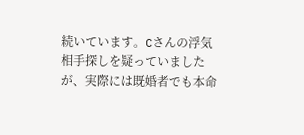続いています。Cさんの浮気相手探しを疑っていましたが、実際には既婚者でも本命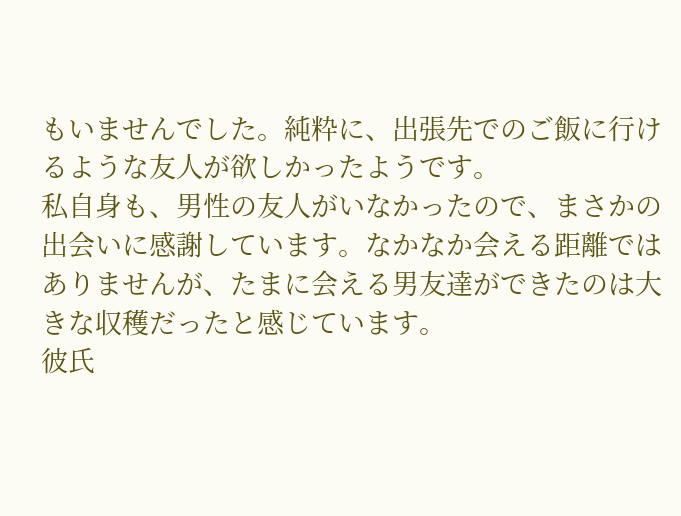もいませんでした。純粋に、出張先でのご飯に行けるような友人が欲しかったようです。
私自身も、男性の友人がいなかったので、まさかの出会いに感謝しています。なかなか会える距離ではありませんが、たまに会える男友達ができたのは大きな収穫だったと感じています。
彼氏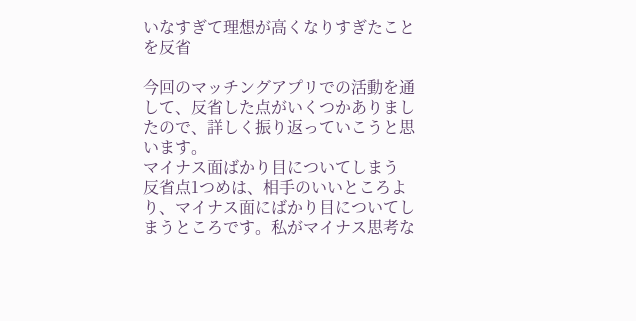いなすぎて理想が高くなりすぎたことを反省

今回のマッチングアプリでの活動を通して、反省した点がいくつかありましたので、詳しく振り返っていこうと思います。
マイナス面ばかり目についてしまう
反省点1つめは、相手のいいところより、マイナス面にばかり目についてしまうところです。私がマイナス思考な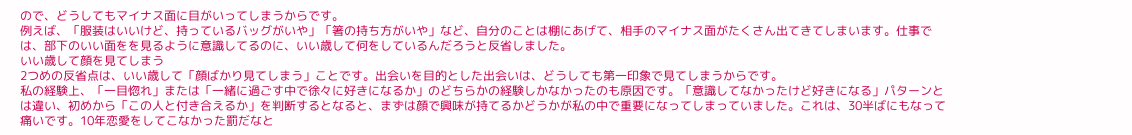ので、どうしてもマイナス面に目がいってしまうからです。
例えば、「服装はいいけど、持っているバッグがいや」「箸の持ち方がいや」など、自分のことは棚にあげて、相手のマイナス面がたくさん出てきてしまいます。仕事では、部下のいい面をを見るように意識してるのに、いい歳して何をしているんだろうと反省しました。
いい歳して顔を見てしまう
2つめの反省点は、いい歳して「顔ばかり見てしまう」ことです。出会いを目的とした出会いは、どうしても第一印象で見てしまうからです。
私の経験上、「一目惚れ」または「一緒に過ごす中で徐々に好きになるか」のどちらかの経験しかなかったのも原因です。「意識してなかったけど好きになる」パターンとは違い、初めから「この人と付き合えるか」を判断するとなると、まずは顔で興味が持てるかどうかが私の中で重要になってしまっていました。これは、30半ばにもなって痛いです。10年恋愛をしてこなかった罰だなと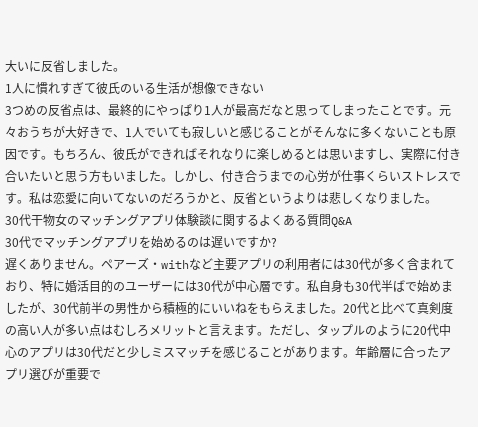大いに反省しました。
1人に慣れすぎて彼氏のいる生活が想像できない
3つめの反省点は、最終的にやっぱり1人が最高だなと思ってしまったことです。元々おうちが大好きで、1人でいても寂しいと感じることがそんなに多くないことも原因です。もちろん、彼氏ができればそれなりに楽しめるとは思いますし、実際に付き合いたいと思う方もいました。しかし、付き合うまでの心労が仕事くらいストレスです。私は恋愛に向いてないのだろうかと、反省というよりは悲しくなりました。
30代干物女のマッチングアプリ体験談に関するよくある質問Q&A
30代でマッチングアプリを始めるのは遅いですか?
遅くありません。ペアーズ・withなど主要アプリの利用者には30代が多く含まれており、特に婚活目的のユーザーには30代が中心層です。私自身も30代半ばで始めましたが、30代前半の男性から積極的にいいねをもらえました。20代と比べて真剣度の高い人が多い点はむしろメリットと言えます。ただし、タップルのように20代中心のアプリは30代だと少しミスマッチを感じることがあります。年齢層に合ったアプリ選びが重要で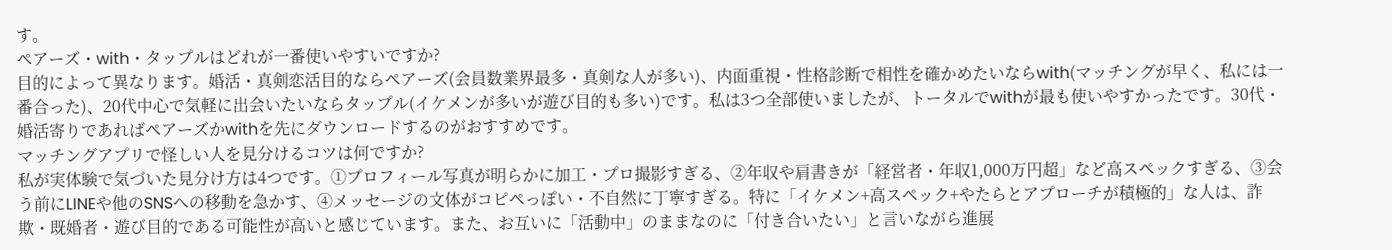す。
ペアーズ・with・タップルはどれが一番使いやすいですか?
目的によって異なります。婚活・真剣恋活目的ならペアーズ(会員数業界最多・真剣な人が多い)、内面重視・性格診断で相性を確かめたいならwith(マッチングが早く、私には一番合った)、20代中心で気軽に出会いたいならタップル(イケメンが多いが遊び目的も多い)です。私は3つ全部使いましたが、トータルでwithが最も使いやすかったです。30代・婚活寄りであればペアーズかwithを先にダウンロードするのがおすすめです。
マッチングアプリで怪しい人を見分けるコツは何ですか?
私が実体験で気づいた見分け方は4つです。①プロフィール写真が明らかに加工・プロ撮影すぎる、②年収や肩書きが「経営者・年収1,000万円超」など高スペックすぎる、③会う前にLINEや他のSNSへの移動を急かす、④メッセージの文体がコピペっぽい・不自然に丁寧すぎる。特に「イケメン+高スペック+やたらとアプローチが積極的」な人は、詐欺・既婚者・遊び目的である可能性が高いと感じています。また、お互いに「活動中」のままなのに「付き合いたい」と言いながら進展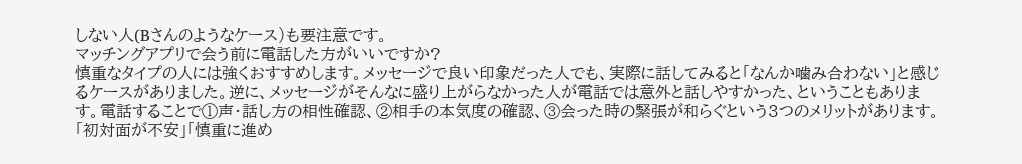しない人(Bさんのようなケース)も要注意です。
マッチングアプリで会う前に電話した方がいいですか?
慎重なタイプの人には強くおすすめします。メッセージで良い印象だった人でも、実際に話してみると「なんか噛み合わない」と感じるケースがありました。逆に、メッセージがそんなに盛り上がらなかった人が電話では意外と話しやすかった、ということもあります。電話することで①声・話し方の相性確認、②相手の本気度の確認、③会った時の緊張が和らぐという3つのメリットがあります。「初対面が不安」「慎重に進め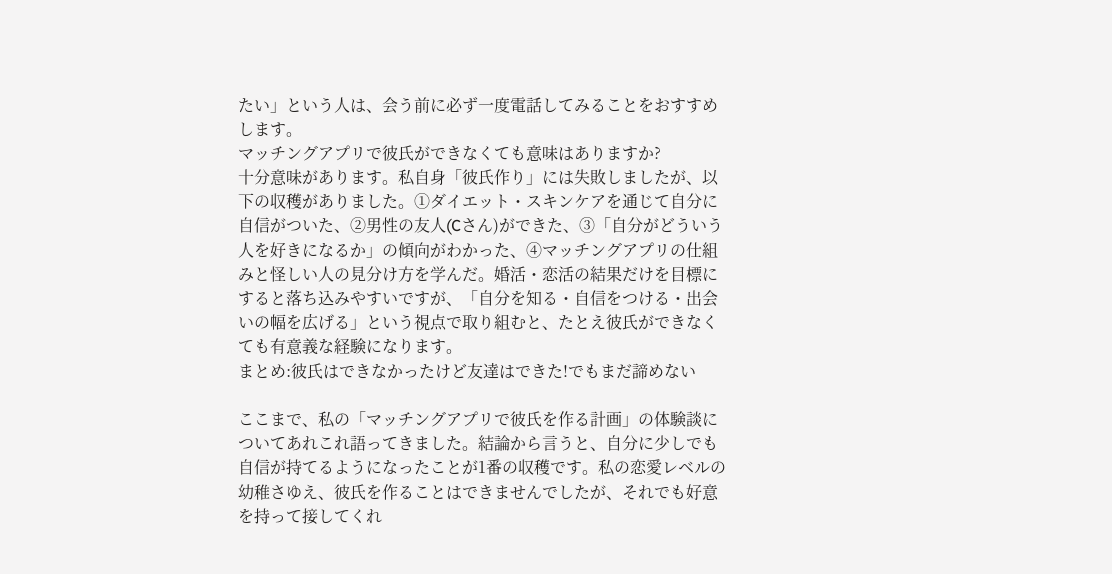たい」という人は、会う前に必ず一度電話してみることをおすすめします。
マッチングアプリで彼氏ができなくても意味はありますか?
十分意味があります。私自身「彼氏作り」には失敗しましたが、以下の収穫がありました。①ダイエット・スキンケアを通じて自分に自信がついた、②男性の友人(Cさん)ができた、③「自分がどういう人を好きになるか」の傾向がわかった、④マッチングアプリの仕組みと怪しい人の見分け方を学んだ。婚活・恋活の結果だけを目標にすると落ち込みやすいですが、「自分を知る・自信をつける・出会いの幅を広げる」という視点で取り組むと、たとえ彼氏ができなくても有意義な経験になります。
まとめ:彼氏はできなかったけど友達はできた!でもまだ諦めない

ここまで、私の「マッチングアプリで彼氏を作る計画」の体験談についてあれこれ語ってきました。結論から言うと、自分に少しでも自信が持てるようになったことが1番の収穫です。私の恋愛レベルの幼稚さゆえ、彼氏を作ることはできませんでしたが、それでも好意を持って接してくれ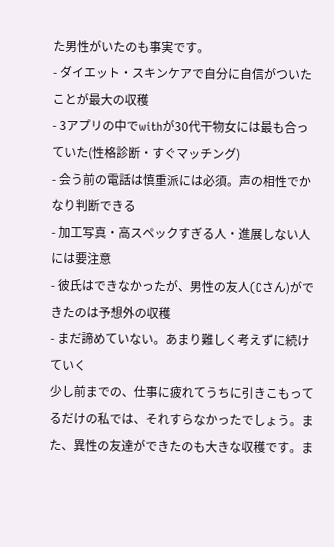た男性がいたのも事実です。
- ダイエット・スキンケアで自分に自信がついたことが最大の収穫
- 3アプリの中でwithが30代干物女には最も合っていた(性格診断・すぐマッチング)
- 会う前の電話は慎重派には必須。声の相性でかなり判断できる
- 加工写真・高スペックすぎる人・進展しない人には要注意
- 彼氏はできなかったが、男性の友人(Cさん)ができたのは予想外の収穫
- まだ諦めていない。あまり難しく考えずに続けていく
少し前までの、仕事に疲れてうちに引きこもってるだけの私では、それすらなかったでしょう。また、異性の友達ができたのも大きな収穫です。ま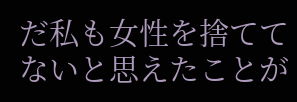だ私も女性を捨ててないと思えたことが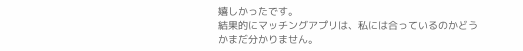嬉しかったです。
結果的にマッチングアプリは、私には合っているのかどうかまだ分かりません。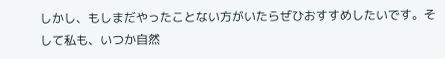しかし、もしまだやったことない方がいたらぜひおすすめしたいです。そして私も、いつか自然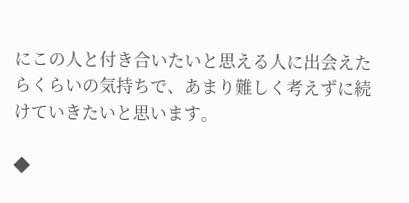にこの人と付き合いたいと思える人に出会えたらくらいの気持ちで、あまり難しく考えずに続けていきたいと思います。

◆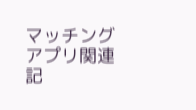マッチングアプリ関連記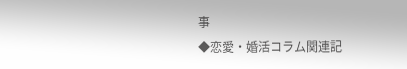事
◆恋愛・婚活コラム関連記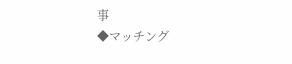事
◆マッチング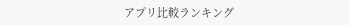アプリ比較ランキング